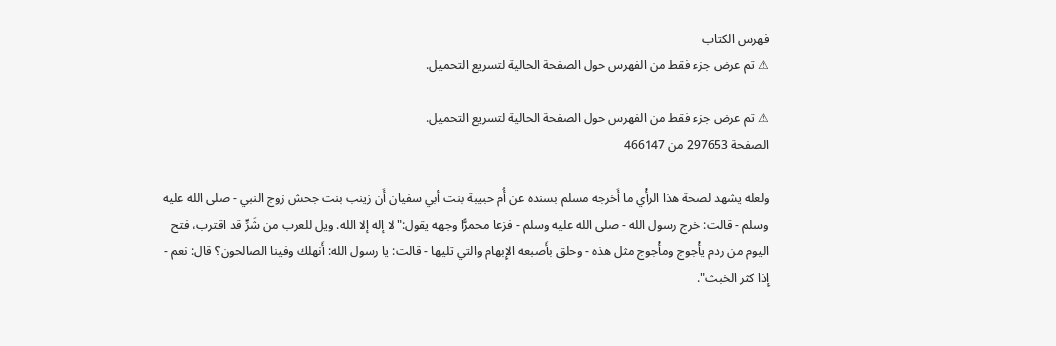فهرس الكتاب
⚠ تم عرض جزء فقط من الفهرس حول الصفحة الحالية لتسريع التحميل.

⚠ تم عرض جزء فقط من الفهرس حول الصفحة الحالية لتسريع التحميل.
الصفحة 297653 من 466147

ولعله يشهد لصحة هذا الرأْي ما أَخرجه مسلم بسنده عن أُم حبيبة بنت أبي سفيان أَن زينب بنت جحش زوج النبي - صلى الله عليه وسلم - قالت: خرج رسول الله - صلى الله عليه وسلم - فزعا محمرًّا وجهه يقول:"لا إله إلا الله. ويل للعرب من شَرٍّ قد اقترب، فتح اليوم من ردم يأْجوج ومأْجوج مثل هذه - وحلق بأَصبعه الإِبهام والتي تليها - قالت: يا رسول الله: أَنهلك وفينا الصالحون؟ قال: نعم - إِذا كثر الخبث".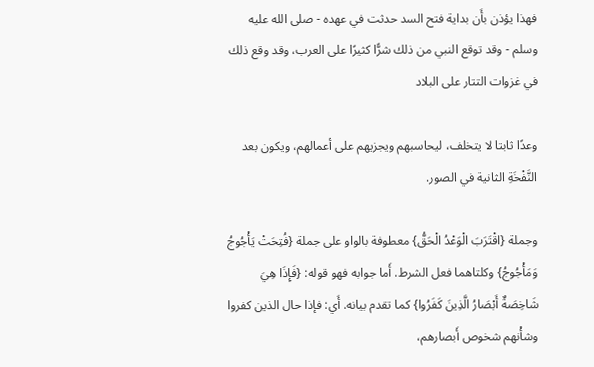فهذا يؤذن بأَن بداية فتح السد حدثت في عهده - صلى الله عليه وسلم - وقد توقع النبي من ذلك شرًّا كثيرًا على العرب، وقد وقع ذلك في غزوات التتار على البلاد

وعدًا ثابتا لا يتخلف، ليحاسبهم ويجزيهم على أعمالهم، ويكون بعد النَّفْخَةِ الثانية في الصور.

وجملة {اقْتَرَبَ الْوَعْدُ الْحَقُّ} معطوفة بالواو على جملة {فُتِحَتْ يَأْجُوجُ وَمَأْجُوجُ} وكلتاهما فعل الشرط. أَما جوابه فهو قوله: {فَإِذَا هِيَ شَاخِصَةٌ أَبْصَارُ الَّذِينَ كَفَرُوا} كما تقدم بيانه. أَي: فإذا حال الذين كفروا وشأْنهم شخوص أَبصارهم،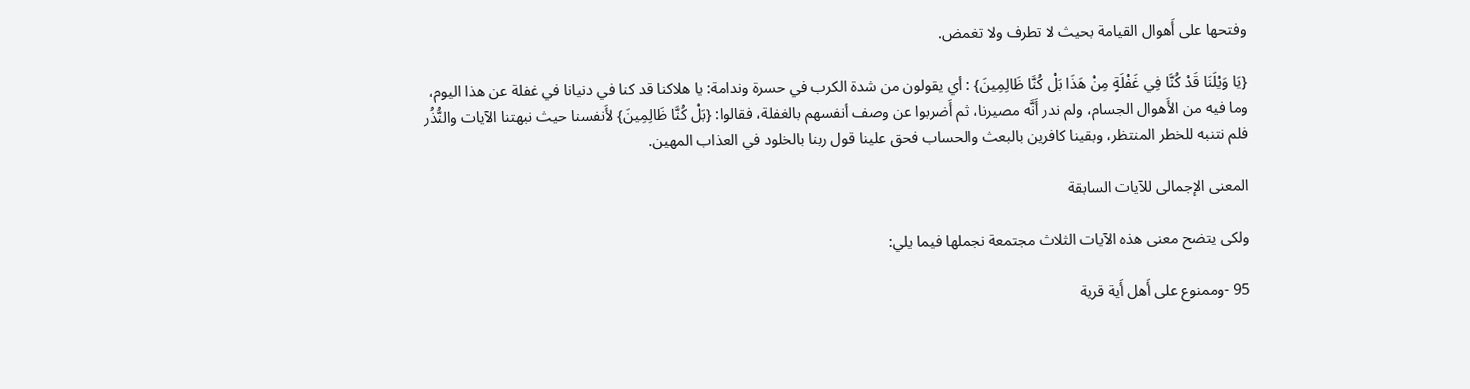وفتحها على أَهوال القيامة بحيث لا تطرف ولا تغمض.

{يَا وَيْلَنَا قَدْ كُنَّا فِي غَفْلَةٍ مِنْ هَذَا بَلْ كُنَّا ظَالِمِينَ} : أي يقولون من شدة الكرب في حسرة وندامة: يا هلاكنا قد كنا في دنيانا في غفلة عن هذا اليوم، وما فيه من الأَهوال الجسام، ولم ندر أَنَّه مصيرنا، ثم أَضربوا عن وصف أنفسهم بالغفلة، فقالوا: {بَلْ كُنَّا ظَالِمِينَ} لأَنفسنا حيث نبهتنا الآيات والنُّذُر فلم نتنبه للخطر المنتظر، وبقينا كافرين بالبعث والحساب فحق علينا قول ربنا بالخلود في العذاب المهين.

المعنى الإجمالى للآيات السابقة

ولكى يتضح معنى هذه الآيات الثلاث مجتمعة نجملها فيما يلي:

95 -وممنوع على أَهل أَية قرية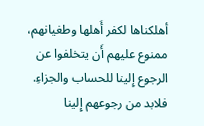أهلكناها لكفر أَهلها وطغيانهم، ممنوع عليهم أَن يتخلفوا عن الرجوع إِلينا للحساب والجزاءِ. فلابد من رجوعهم إِلينا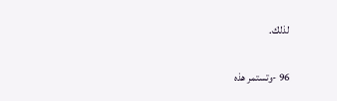لذلك.

96 -وتستمر هذه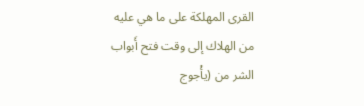القرى المهلكة على ما هي عليه من الهلاك إلى وقت فتح أَبواب الشر من (يأْجوج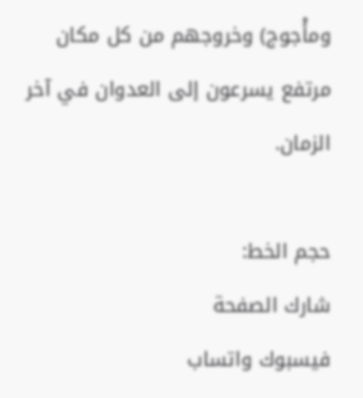ومأْجوج) وخروجهم من كل مكان مرتفع يسرعون إلى العدوان في آخر الزمان.

حجم الخط:
شارك الصفحة
فيسبوك واتساب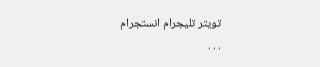تويتر تليجرام انستجرام
. . .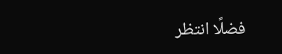فضلًا انتظر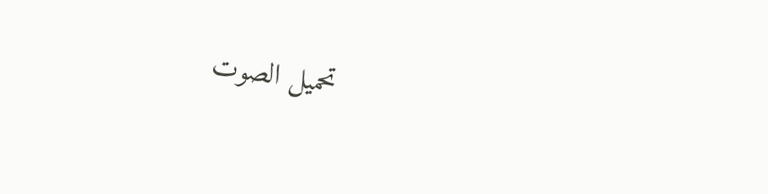تحميل الصوت